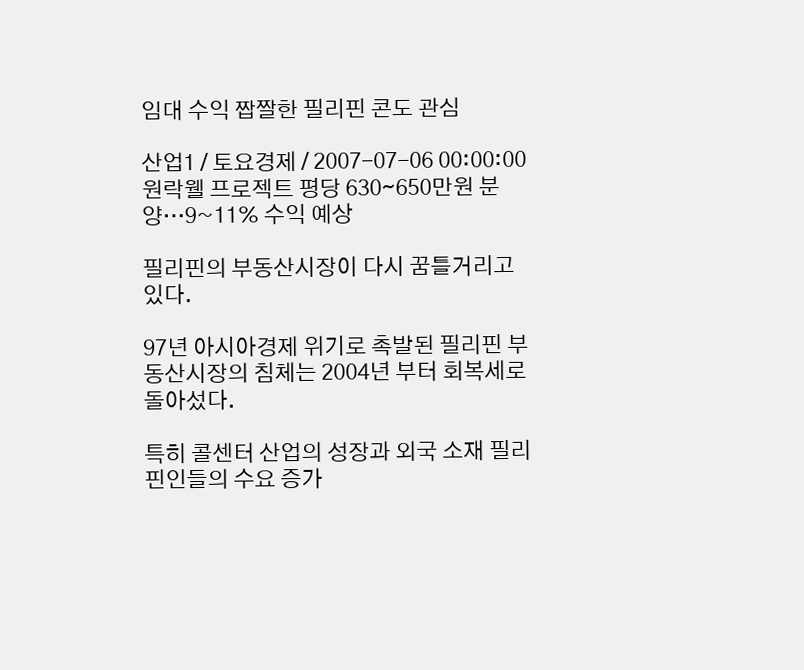임대 수익 짭짤한 필리핀 콘도 관심

산업1 / 토요경제 / 2007-07-06 00:00:00
원락웰 프로젝트 평당 630∼650만원 분양…9~11% 수익 예상

필리핀의 부동산시장이 다시 꿈틀거리고 있다.

97년 아시아경제 위기로 촉발된 필리핀 부동산시장의 침체는 2004년 부터 회복세로 돌아섰다.

특히 콜센터 산업의 성장과 외국 소재 필리핀인들의 수요 증가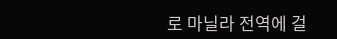로 마닐라 전역에 걸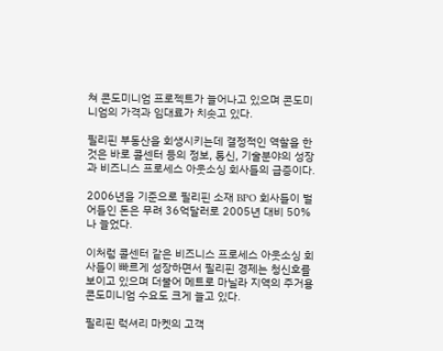쳐 콘도미니엄 프로젝트가 늘어나고 있으며 콘도미니엄의 가격과 임대료가 치솟고 있다.

필리핀 부동산을 회생시키는데 결정적인 역할을 한 것은 바로 콜센터 등의 정보, 통신, 기술분야의 성장과 비즈니스 프로세스 아웃소싱 회사들의 급증이다.

2006년을 기준으로 필리핀 소재 BPO 회사들이 벌어들인 돈은 무려 36억달러로 2005년 대비 50%나 늘었다.

이처럼 콜센터 같은 비즈니스 프로세스 아웃소싱 회사들이 빠르게 성장하면서 필리핀 경제는 청신호를 보이고 있으며 더불어 메트로 마닐라 지역의 주거용 콘도미니엄 수요도 크게 늘고 있다.

필리핀 럭셔리 마켓의 고객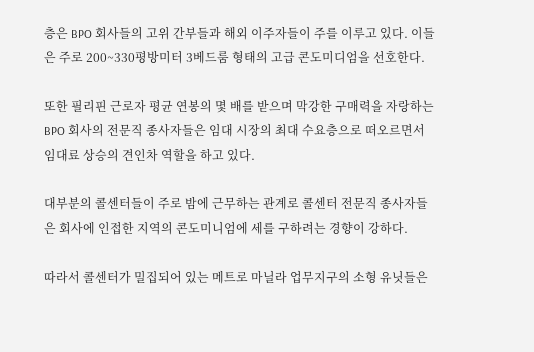층은 BPO 회사들의 고위 간부들과 해외 이주자들이 주를 이루고 있다. 이들은 주로 200~330평방미터 3베드룸 형태의 고급 콘도미디엄을 선호한다.

또한 필리핀 근로자 평균 연봉의 몇 배를 받으며 막강한 구매력을 자랑하는 BPO 회사의 전문직 종사자들은 임대 시장의 최대 수요층으로 떠오르면서 임대료 상승의 견인차 역할을 하고 있다.

대부분의 콜센터들이 주로 밤에 근무하는 관계로 콜센터 전문직 종사자들은 회사에 인접한 지역의 콘도미니엄에 세를 구하려는 경향이 강하다.

따라서 콜센터가 밀집되어 있는 메트로 마닐라 업무지구의 소형 유닛들은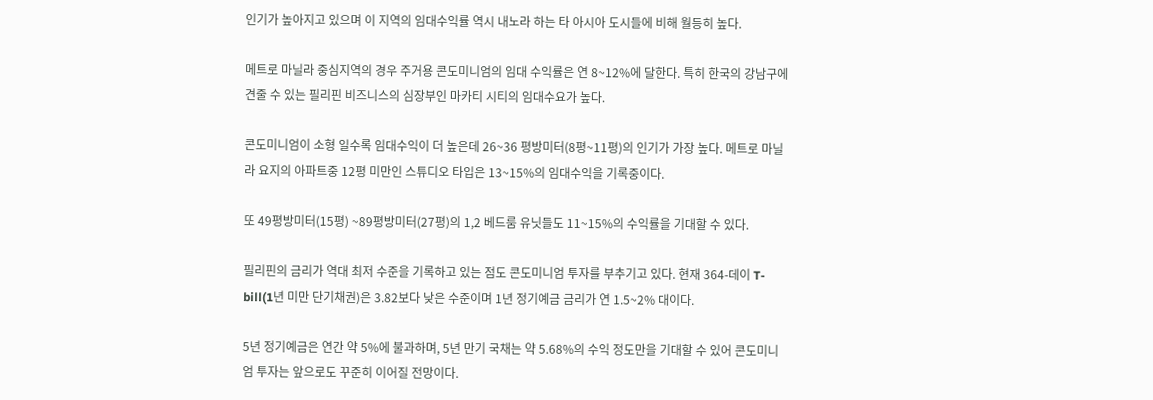인기가 높아지고 있으며 이 지역의 임대수익률 역시 내노라 하는 타 아시아 도시들에 비해 월등히 높다.

메트로 마닐라 중심지역의 경우 주거용 콘도미니엄의 임대 수익률은 연 8~12%에 달한다. 특히 한국의 강남구에 견줄 수 있는 필리핀 비즈니스의 심장부인 마카티 시티의 임대수요가 높다.

콘도미니엄이 소형 일수록 임대수익이 더 높은데 26~36 평방미터(8평~11평)의 인기가 가장 높다. 메트로 마닐라 요지의 아파트중 12평 미만인 스튜디오 타입은 13~15%의 임대수익을 기록중이다.

또 49평방미터(15평) ~89평방미터(27평)의 1,2 베드룸 유닛들도 11~15%의 수익률을 기대할 수 있다.

필리핀의 금리가 역대 최저 수준을 기록하고 있는 점도 콘도미니엄 투자를 부추기고 있다. 현재 364-데이 T-bill(1년 미만 단기채권)은 3.82보다 낮은 수준이며 1년 정기예금 금리가 연 1.5~2% 대이다.

5년 정기예금은 연간 약 5%에 불과하며, 5년 만기 국채는 약 5.68%의 수익 정도만을 기대할 수 있어 콘도미니엄 투자는 앞으로도 꾸준히 이어질 전망이다.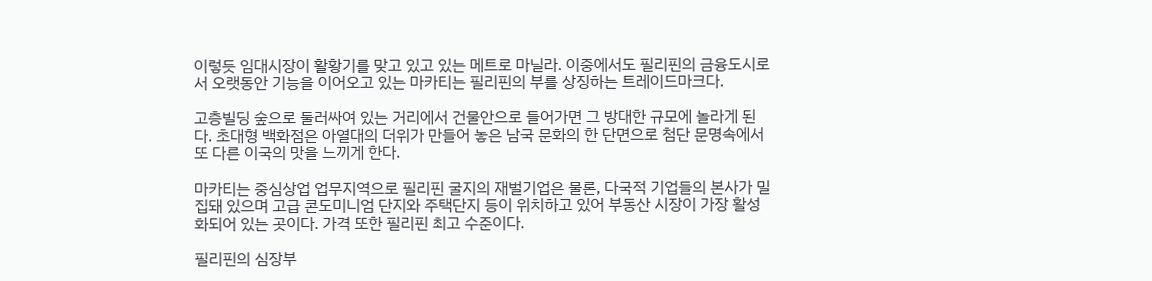이렇듯 임대시장이 활황기를 맞고 있고 있는 메트로 마닐라. 이중에서도 필리핀의 금융도시로서 오랫동안 기능을 이어오고 있는 마카티는 필리핀의 부를 상징하는 트레이드마크다.

고층빌딩 숲으로 둘러싸여 있는 거리에서 건물안으로 들어가면 그 방대한 규모에 놀라게 된다. 초대형 백화점은 아열대의 더위가 만들어 놓은 남국 문화의 한 단면으로 첨단 문명속에서 또 다른 이국의 맛을 느끼게 한다.

마카티는 중심상업 업무지역으로 필리핀 굴지의 재벌기업은 물론, 다국적 기업들의 본사가 밀집돼 있으며 고급 콘도미니엄 단지와 주택단지 등이 위치하고 있어 부동산 시장이 가장 활성화되어 있는 곳이다. 가격 또한 필리핀 최고 수준이다.

필리핀의 심장부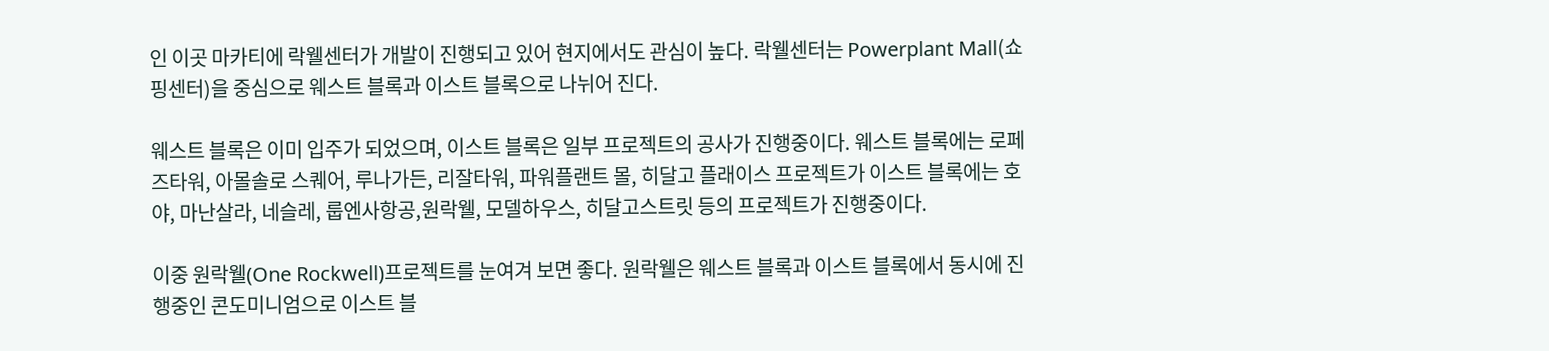인 이곳 마카티에 락웰센터가 개발이 진행되고 있어 현지에서도 관심이 높다. 락웰센터는 Powerplant Mall(쇼핑센터)을 중심으로 웨스트 블록과 이스트 블록으로 나뉘어 진다.

웨스트 블록은 이미 입주가 되었으며, 이스트 블록은 일부 프로젝트의 공사가 진행중이다. 웨스트 블록에는 로페즈타워, 아몰솔로 스퀘어, 루나가든, 리잘타워, 파워플랜트 몰, 히달고 플래이스 프로젝트가 이스트 블록에는 호야, 마난살라, 네슬레, 룹엔사항공,원락웰, 모델하우스, 히달고스트릿 등의 프로젝트가 진행중이다.

이중 원락웰(One Rockwell)프로젝트를 눈여겨 보면 좋다. 원락웰은 웨스트 블록과 이스트 블록에서 동시에 진행중인 콘도미니엄으로 이스트 블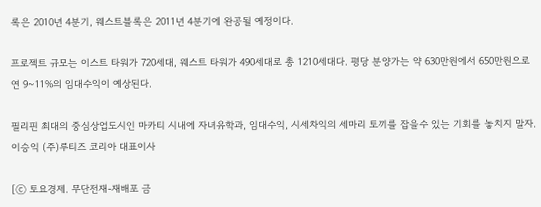록은 2010년 4분기, 웨스트블록은 2011년 4분기에 완공될 예정이다.

프로젝트 규모는 이스트 타워가 720세대, 웨스트 타워가 490세대로 총 1210세대다. 평당 분양가는 약 630만원에서 650만원으로 연 9~11%의 임대수익이 예상된다.

필리핀 최대의 중심상업도시인 마카티 시내에 자녀유학과, 임대수익, 시세차익의 세마리 토끼를 잡을수 있는 기회를 놓치지 말자. 이승익 (주)루티즈 코리아 대표이사

[ⓒ 토요경제. 무단전재-재배포 금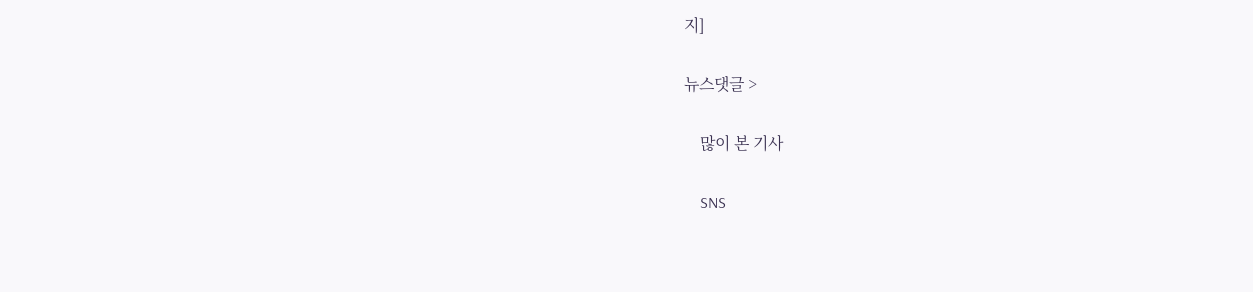지]

뉴스댓글 >

    많이 본 기사

    SNS